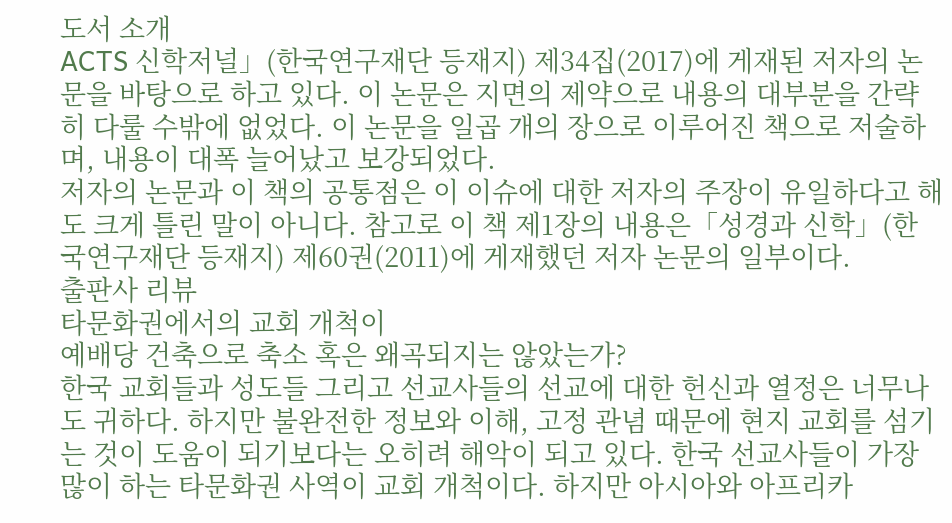도서 소개
ACTS 신학저널」(한국연구재단 등재지) 제34집(2017)에 게재된 저자의 논문을 바탕으로 하고 있다. 이 논문은 지면의 제약으로 내용의 대부분을 간략히 다룰 수밖에 없었다. 이 논문을 일곱 개의 장으로 이루어진 책으로 저술하며, 내용이 대폭 늘어났고 보강되었다.
저자의 논문과 이 책의 공통점은 이 이슈에 대한 저자의 주장이 유일하다고 해도 크게 틀린 말이 아니다. 참고로 이 책 제1장의 내용은「성경과 신학」(한국연구재단 등재지) 제60권(2011)에 게재했던 저자 논문의 일부이다.
출판사 리뷰
타문화권에서의 교회 개척이
예배당 건축으로 축소 혹은 왜곡되지는 않았는가?
한국 교회들과 성도들 그리고 선교사들의 선교에 대한 헌신과 열정은 너무나도 귀하다. 하지만 불완전한 정보와 이해, 고정 관념 때문에 현지 교회를 섬기는 것이 도움이 되기보다는 오히려 해악이 되고 있다. 한국 선교사들이 가장 많이 하는 타문화권 사역이 교회 개척이다. 하지만 아시아와 아프리카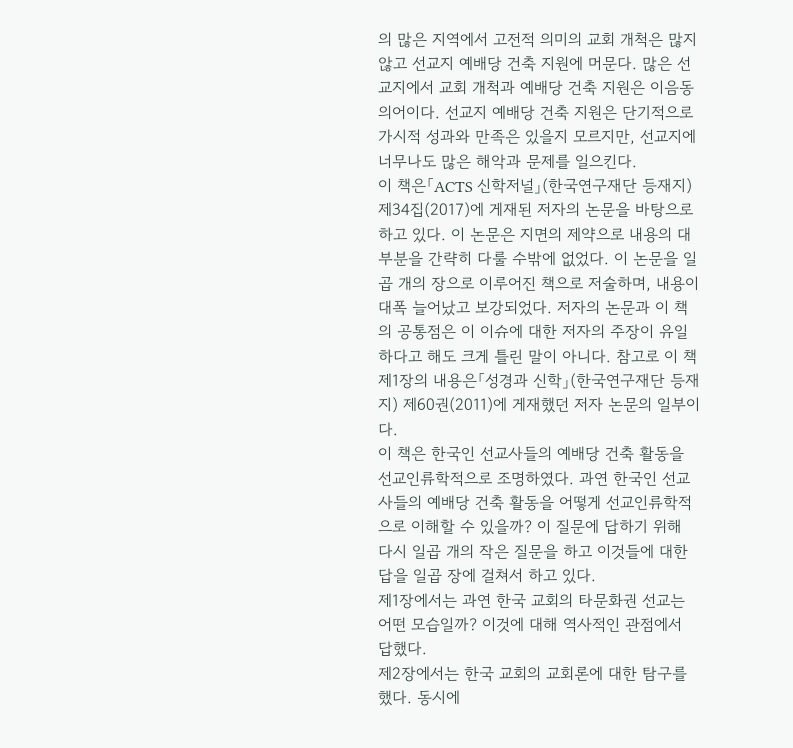의 많은 지역에서 고전적 의미의 교회 개척은 많지 않고 선교지 예배당 건축 지원에 머문다. 많은 선교지에서 교회 개척과 예배당 건축 지원은 이음동의어이다. 선교지 예배당 건축 지원은 단기적으로 가시적 성과와 만족은 있을지 모르지만, 선교지에 너무나도 많은 해악과 문제를 일으킨다.
이 책은「ACTS 신학저널」(한국연구재단 등재지) 제34집(2017)에 게재된 저자의 논문을 바탕으로 하고 있다. 이 논문은 지면의 제약으로 내용의 대부분을 간략히 다룰 수밖에 없었다. 이 논문을 일곱 개의 장으로 이루어진 책으로 저술하며, 내용이 대폭 늘어났고 보강되었다. 저자의 논문과 이 책의 공통점은 이 이슈에 대한 저자의 주장이 유일하다고 해도 크게 틀린 말이 아니다. 참고로 이 책 제1장의 내용은「성경과 신학」(한국연구재단 등재지) 제60권(2011)에 게재했던 저자 논문의 일부이다.
이 책은 한국인 선교사들의 예배당 건축 활동을 선교인류학적으로 조명하였다. 과연 한국인 선교사들의 예배당 건축 활동을 어떻게 선교인류학적으로 이해할 수 있을까? 이 질문에 답하기 위해 다시 일곱 개의 작은 질문을 하고 이것들에 대한 답을 일곱 장에 걸쳐서 하고 있다.
제1장에서는 과연 한국 교회의 타문화권 선교는 어떤 모습일까? 이것에 대해 역사적인 관점에서 답했다.
제2장에서는 한국 교회의 교회론에 대한 탐구를 했다. 동시에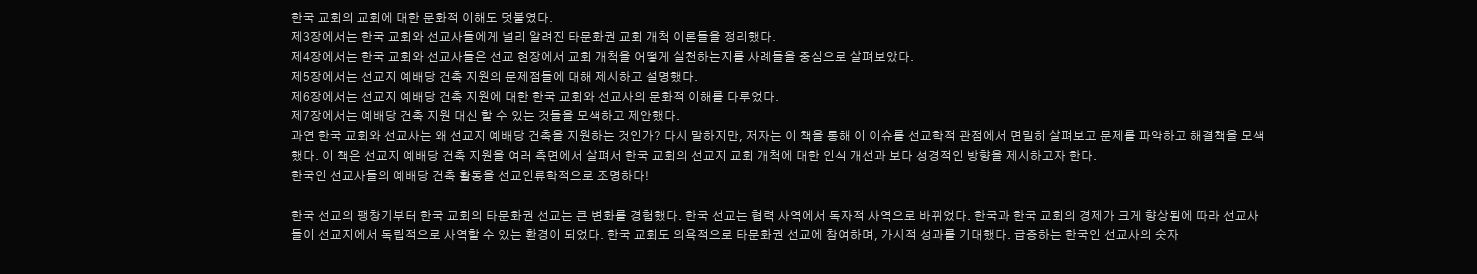한국 교회의 교회에 대한 문화적 이해도 덧붙였다.
제3장에서는 한국 교회와 선교사들에게 널리 알려진 타문화권 교회 개척 이론들을 정리했다.
제4장에서는 한국 교회와 선교사들은 선교 현장에서 교회 개척을 어떻게 실천하는지를 사례들을 중심으로 살펴보았다.
제5장에서는 선교지 예배당 건축 지원의 문제점들에 대해 제시하고 설명했다.
제6장에서는 선교지 예배당 건축 지원에 대한 한국 교회와 선교사의 문화적 이해를 다루었다.
제7장에서는 예배당 건축 지원 대신 할 수 있는 것들을 모색하고 제안했다.
과연 한국 교회와 선교사는 왜 선교지 예배당 건축을 지원하는 것인가? 다시 말하지만, 저자는 이 책을 통해 이 이슈를 선교학적 관점에서 면밀히 살펴보고 문제를 파악하고 해결책을 모색했다. 이 책은 선교지 예배당 건축 지원을 여러 측면에서 살펴서 한국 교회의 선교지 교회 개척에 대한 인식 개선과 보다 성경적인 방향을 제시하고자 한다.
한국인 선교사들의 예배당 건축 활동을 선교인류학적으로 조명하다!

한국 선교의 팽창기부터 한국 교회의 타문화권 선교는 큰 변화를 경험했다. 한국 선교는 협력 사역에서 독자적 사역으로 바뀌었다. 한국과 한국 교회의 경제가 크게 향상됨에 따라 선교사들이 선교지에서 독립적으로 사역할 수 있는 환경이 되었다. 한국 교회도 의욕적으로 타문화권 선교에 참여하며, 가시적 성과를 기대했다. 급증하는 한국인 선교사의 숫자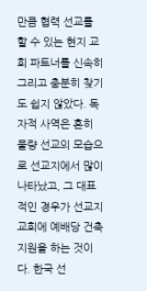만큼 협력 선교를 할 수 있는 현지 교회 파트너를 신속히 그리고 충분히 찾기도 쉽지 않았다. 독자적 사역은 흔히 물량 선교의 모습으로 선교지에서 많이 나타났고, 그 대표적인 경우가 선교지 교회에 예배당 건축 지원을 하는 것이다. 한국 선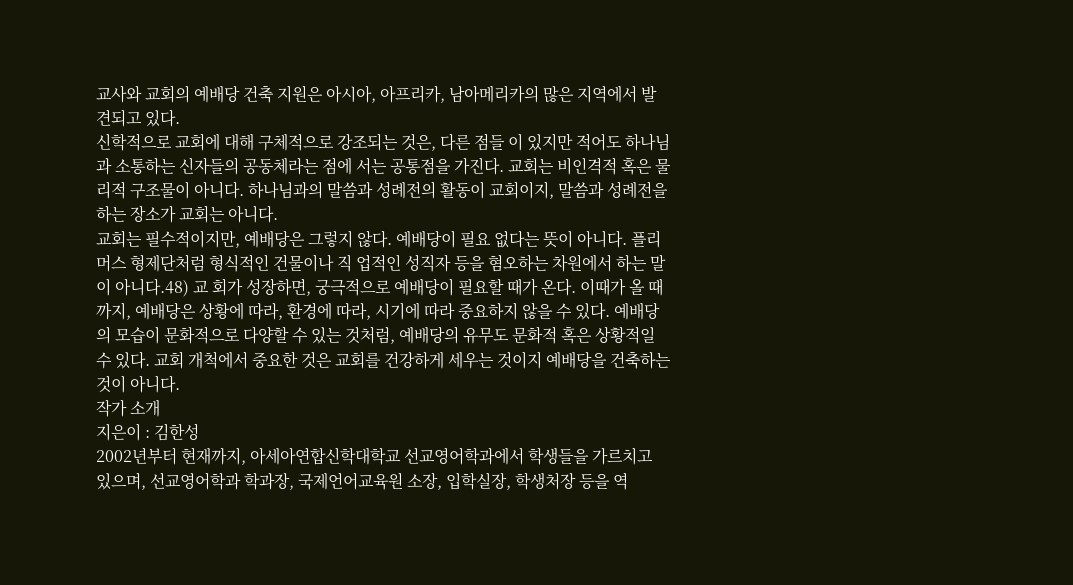교사와 교회의 예배당 건축 지원은 아시아, 아프리카, 남아메리카의 많은 지역에서 발견되고 있다.
신학적으로 교회에 대해 구체적으로 강조되는 것은, 다른 점들 이 있지만 적어도 하나님과 소통하는 신자들의 공동체라는 점에 서는 공통점을 가진다. 교회는 비인격적 혹은 물리적 구조물이 아니다. 하나님과의 말씀과 성례전의 활동이 교회이지, 말씀과 성례전을 하는 장소가 교회는 아니다.
교회는 필수적이지만, 예배당은 그렇지 않다. 예배당이 필요 없다는 뜻이 아니다. 플리머스 형제단처럼 형식적인 건물이나 직 업적인 성직자 등을 혐오하는 차원에서 하는 말이 아니다.48) 교 회가 성장하면, 궁극적으로 예배당이 필요할 때가 온다. 이때가 올 때까지, 예배당은 상황에 따라, 환경에 따라, 시기에 따라 중요하지 않을 수 있다. 예배당의 모습이 문화적으로 다양할 수 있는 것처럼, 예배당의 유무도 문화적 혹은 상황적일 수 있다. 교회 개척에서 중요한 것은 교회를 건강하게 세우는 것이지 예배당을 건축하는 것이 아니다.
작가 소개
지은이 : 김한성
2002년부터 현재까지, 아세아연합신학대학교 선교영어학과에서 학생들을 가르치고 있으며, 선교영어학과 학과장, 국제언어교육원 소장, 입학실장, 학생처장 등을 역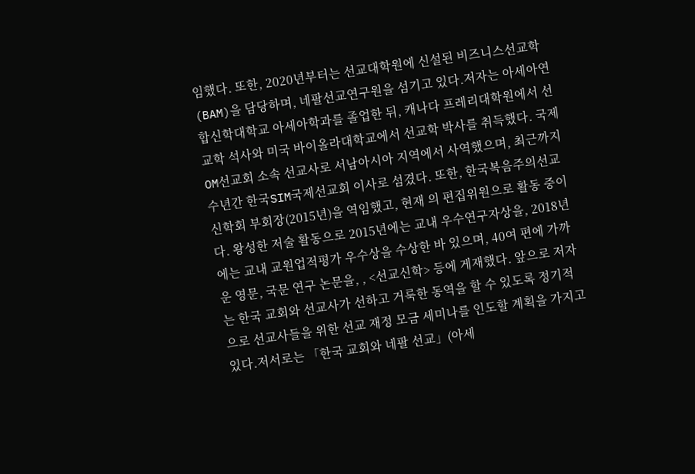임했다. 또한, 2020년부터는 선교대학원에 신설된 비즈니스선교학(BAM)을 담당하며, 네팔선교연구원을 섬기고 있다.저자는 아세아연합신학대학교 아세아학과를 졸업한 뒤, 캐나다 프레리대학원에서 선교학 석사와 미국 바이올라대학교에서 선교학 박사를 취득했다. 국제OM선교회 소속 선교사로 서남아시아 지역에서 사역했으며, 최근까지 수년간 한국SIM국제선교회 이사로 섬겼다. 또한, 한국복음주의선교신학회 부회장(2015년)을 역임했고, 현재 의 편집위원으로 활동 중이다. 왕성한 저술 활동으로 2015년에는 교내 우수연구자상을, 2018년에는 교내 교원업적평가 우수상을 수상한 바 있으며, 40여 편에 가까운 영문, 국문 연구 논문을, , <선교신학> 등에 게재했다. 앞으로 저자는 한국 교회와 선교사가 선하고 거룩한 동역을 할 수 있도록 정기적으로 선교사들을 위한 선교 재정 모금 세미나를 인도할 계획을 가지고 있다.저서로는 「한국 교회와 네팔 선교」(아세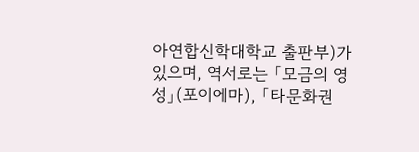아연합신학대학교 출판부)가 있으며, 역서로는 「모금의 영성」(포이에마), 「타문화권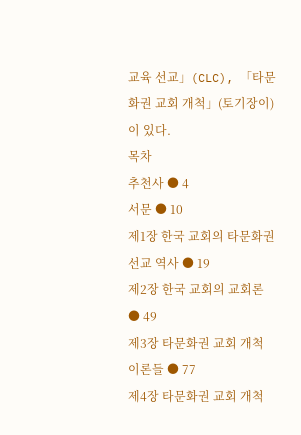교육 선교」(CLC), 「타문화권 교회 개척」(토기장이)이 있다.
목차
추천사 ● 4
서문 ● 10
제1장 한국 교회의 타문화권 선교 역사 ● 19
제2장 한국 교회의 교회론 ● 49
제3장 타문화권 교회 개척 이론들 ● 77
제4장 타문화권 교회 개척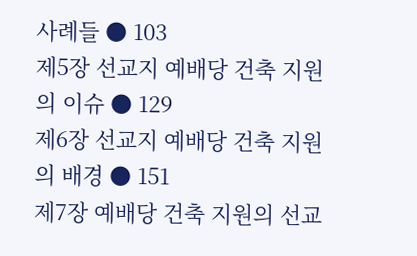사례들 ● 103
제5장 선교지 예배당 건축 지원의 이슈 ● 129
제6장 선교지 예배당 건축 지원의 배경 ● 151
제7장 예배당 건축 지원의 선교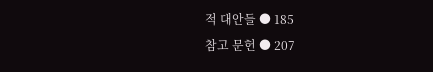적 대안들 ● 185
참고 문헌 ● 207